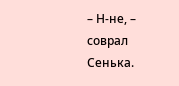– Н-не, – соврал Сенька.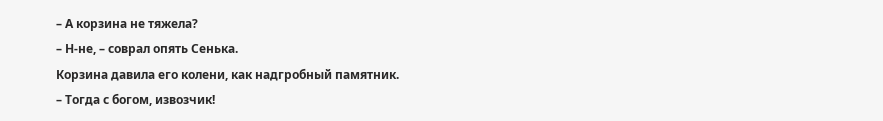– А корзина не тяжела?
– Н-не, – соврал опять Сенька.
Корзина давила его колени, как надгробный памятник.
– Тогда с богом, извозчик!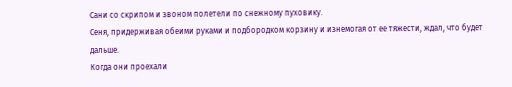Сани со скрипом и звоном полетели по снежному пуховику.
Сеня, придерживая обеими руками и подбородком корзину и изнемогая от ее тяжести, ждал, что будет дальше.
Когда они проехали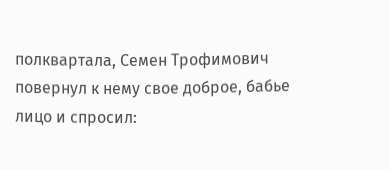полквартала, Семен Трофимович повернул к нему свое доброе, бабье лицо и спросил: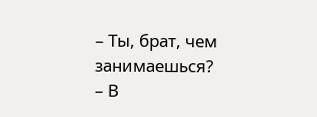– Ты, брат, чем занимаешься?
– В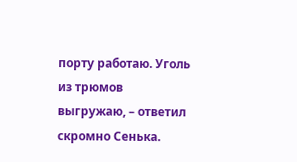порту работаю. Уголь из трюмов выгружаю, – ответил скромно Сенька.